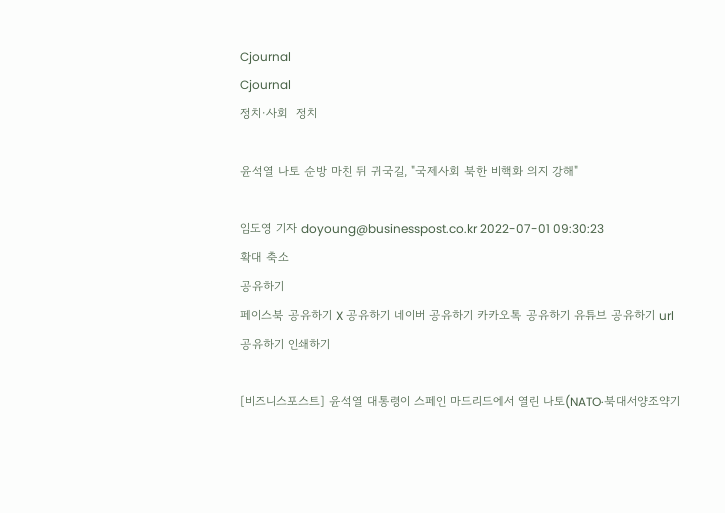Cjournal
Cjournal
정치·사회  정치

윤석열 나토 순방 마친 뒤 귀국길, "국제사회 북한 비핵화 의지 강해"

임도영 기자 doyoung@businesspost.co.kr 2022-07-01 09:30:23
확대 축소
공유하기
페이스북 공유하기 X 공유하기 네이버 공유하기 카카오톡 공유하기 유튜브 공유하기 url 공유하기 인쇄하기

[비즈니스포스트] 윤석열 대통령이 스페인 마드리드에서 열린 나토(NATO·북대서양조약기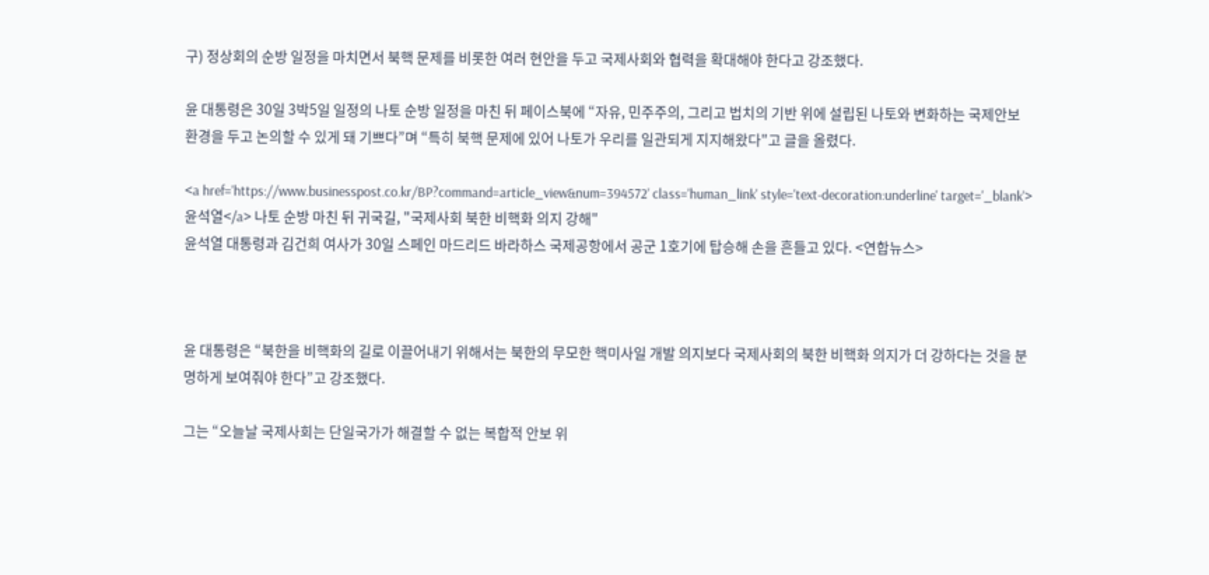구) 정상회의 순방 일정을 마치면서 북핵 문제를 비롯한 여러 현안을 두고 국제사회와 협력을 확대해야 한다고 강조했다.

윤 대통령은 30일 3박5일 일정의 나토 순방 일정을 마친 뒤 페이스북에 “자유, 민주주의, 그리고 법치의 기반 위에 설립된 나토와 변화하는 국제안보 환경을 두고 논의할 수 있게 돼 기쁘다”며 “특히 북핵 문제에 있어 나토가 우리를 일관되게 지지해왔다"고 글을 올렸다.

<a href='https://www.businesspost.co.kr/BP?command=article_view&num=394572' class='human_link' style='text-decoration:underline' target='_blank'>윤석열</a> 나토 순방 마친 뒤 귀국길, "국제사회 북한 비핵화 의지 강해"
윤석열 대통령과 김건희 여사가 30일 스페인 마드리드 바라하스 국제공항에서 공군 1호기에 탑승해 손을 흔들고 있다. <연합뉴스>



윤 대통령은 “북한을 비핵화의 길로 이끌어내기 위해서는 북한의 무모한 핵미사일 개발 의지보다 국제사회의 북한 비핵화 의지가 더 강하다는 것을 분명하게 보여줘야 한다”고 강조했다.

그는 “오늘날 국제사회는 단일국가가 해결할 수 없는 복합적 안보 위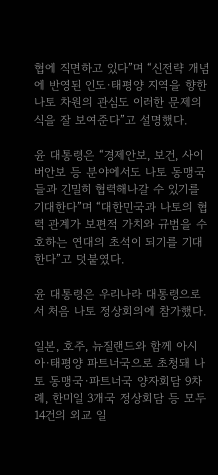협에 직면하고 있다”며 “신전략 개념에 반영된 인도·태평양 지역을 향한 나토 차원의 관심도 이러한 문제의식을 잘 보여준다”고 설명했다.

윤 대통령은 “경제안보, 보건, 사이버안보 등 분야에서도 나토 동맹국들과 긴밀히 협력해나갈 수 있기를 기대한다”며 “대한민국과 나토의 협력 관계가 보편적 가치와 규범을 수호하는 연대의 초석이 되기를 기대한다”고 덧붙였다.

윤 대통령은 우리나라 대통령으로서 처음 나토 정상회의에 참가했다.

일본, 호주, 뉴질랜드와 함께 아시아·태평양 파트너국으로 초청돼 나토 동맹국·파트너국 양자회담 9차례, 한미일 3개국 정상회담 등 모두 14건의 외교 일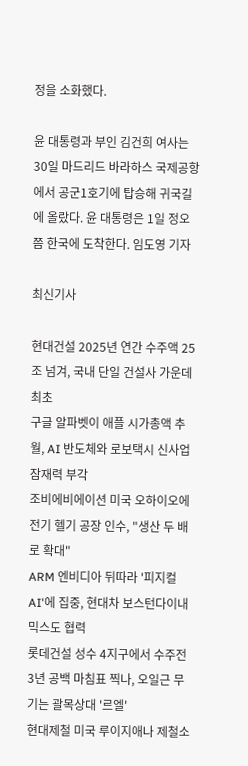정을 소화했다.

윤 대통령과 부인 김건희 여사는 30일 마드리드 바라하스 국제공항에서 공군1호기에 탑승해 귀국길에 올랐다. 윤 대통령은 1일 정오쯤 한국에 도착한다. 임도영 기자

최신기사

현대건설 2025년 연간 수주액 25조 넘겨, 국내 단일 건설사 가운데 최초
구글 알파벳이 애플 시가총액 추월, AI 반도체와 로보택시 신사업 잠재력 부각
조비에비에이션 미국 오하이오에 전기 헬기 공장 인수, "생산 두 배로 확대"
ARM 엔비디아 뒤따라 '피지컬 AI'에 집중, 현대차 보스턴다이내믹스도 협력
롯데건설 성수 4지구에서 수주전 3년 공백 마침표 찍나, 오일근 무기는 괄목상대 '르엘'
현대제철 미국 루이지애나 제철소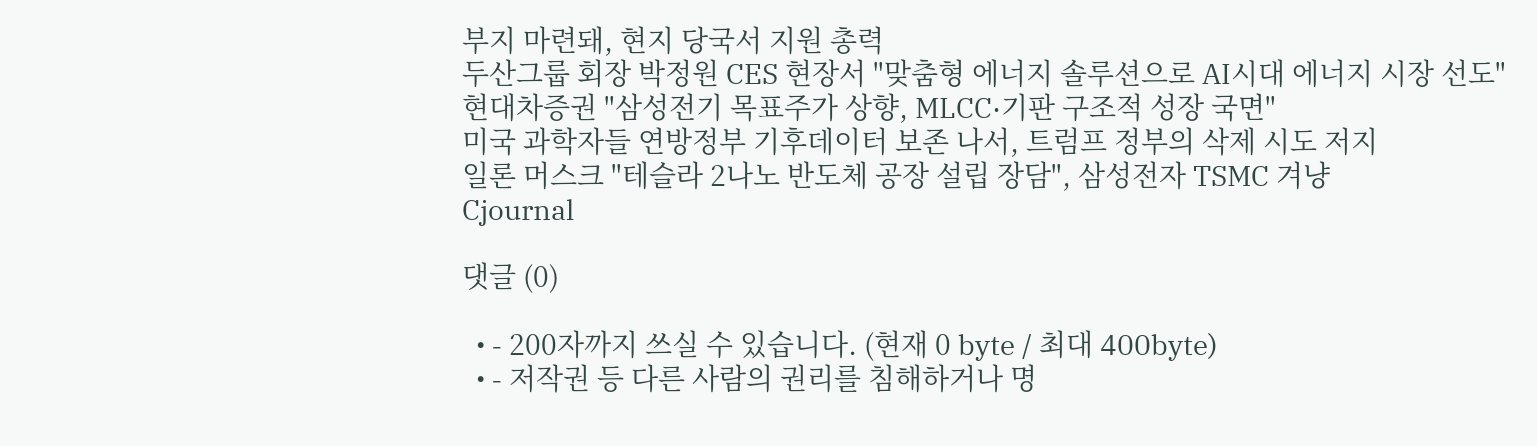부지 마련돼, 현지 당국서 지원 총력
두산그룹 회장 박정원 CES 현장서 "맞춤형 에너지 솔루션으로 AI시대 에너지 시장 선도"
현대차증권 "삼성전기 목표주가 상향, MLCC·기판 구조적 성장 국면"
미국 과학자들 연방정부 기후데이터 보존 나서, 트럼프 정부의 삭제 시도 저지
일론 머스크 "테슬라 2나노 반도체 공장 설립 장담", 삼성전자 TSMC 겨냥
Cjournal

댓글 (0)

  • - 200자까지 쓰실 수 있습니다. (현재 0 byte / 최대 400byte)
  • - 저작권 등 다른 사람의 권리를 침해하거나 명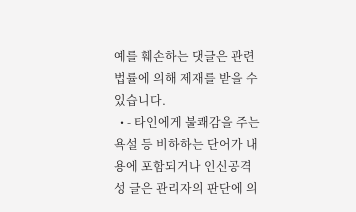예를 훼손하는 댓글은 관련 법률에 의해 제재를 받을 수 있습니다.
  • - 타인에게 불쾌감을 주는 욕설 등 비하하는 단어가 내용에 포함되거나 인신공격성 글은 관리자의 판단에 의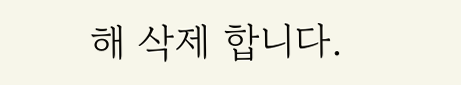해 삭제 합니다.